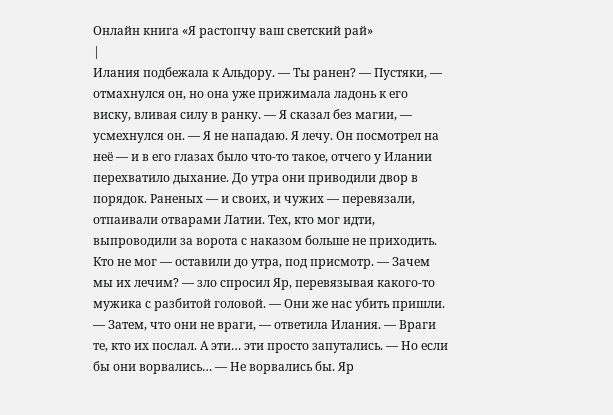Онлайн книга «Я растопчу ваш светский рай»
|
Илания подбежала к Альдору. — Ты ранен? — Пустяки, — отмахнулся он, но она уже прижимала ладонь к его виску, вливая силу в ранку. — Я сказал без магии, — усмехнулся он. — Я не нападаю. Я лечу. Он посмотрел на неё — и в его глазах было что-то такое, отчего у Илании перехватило дыхание. До утра они приводили двор в порядок. Раненых — и своих, и чужих — перевязали, отпаивали отварами Латии. Тех, кто мог идти, выпроводили за ворота с наказом больше не приходить. Кто не мог — оставили до утра, под присмотр. — Зачем мы их лечим? — зло спросил Яр, перевязывая какого-то мужика с разбитой головой. — Они же нас убить пришли. — Затем, что они не враги, — ответила Илания. — Враги те, кто их послал. А эти… эти просто запутались. — Но если бы они ворвались… — Не ворвались бы. Яр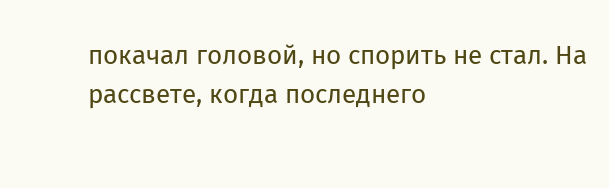покачал головой, но спорить не стал. На рассвете, когда последнего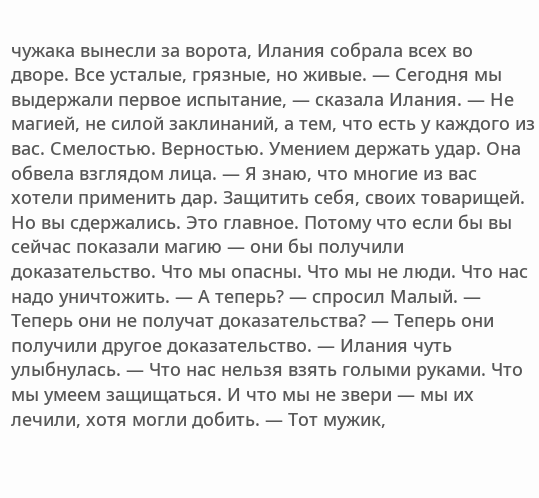чужака вынесли за ворота, Илания собрала всех во дворе. Все усталые, грязные, но живые. — Сегодня мы выдержали первое испытание, — сказала Илания. — Не магией, не силой заклинаний, а тем, что есть у каждого из вас. Смелостью. Верностью. Умением держать удар. Она обвела взглядом лица. — Я знаю, что многие из вас хотели применить дар. Защитить себя, своих товарищей. Но вы сдержались. Это главное. Потому что если бы вы сейчас показали магию — они бы получили доказательство. Что мы опасны. Что мы не люди. Что нас надо уничтожить. — А теперь? — спросил Малый. — Теперь они не получат доказательства? — Теперь они получили другое доказательство. — Илания чуть улыбнулась. — Что нас нельзя взять голыми руками. Что мы умеем защищаться. И что мы не звери — мы их лечили, хотя могли добить. — Тот мужик,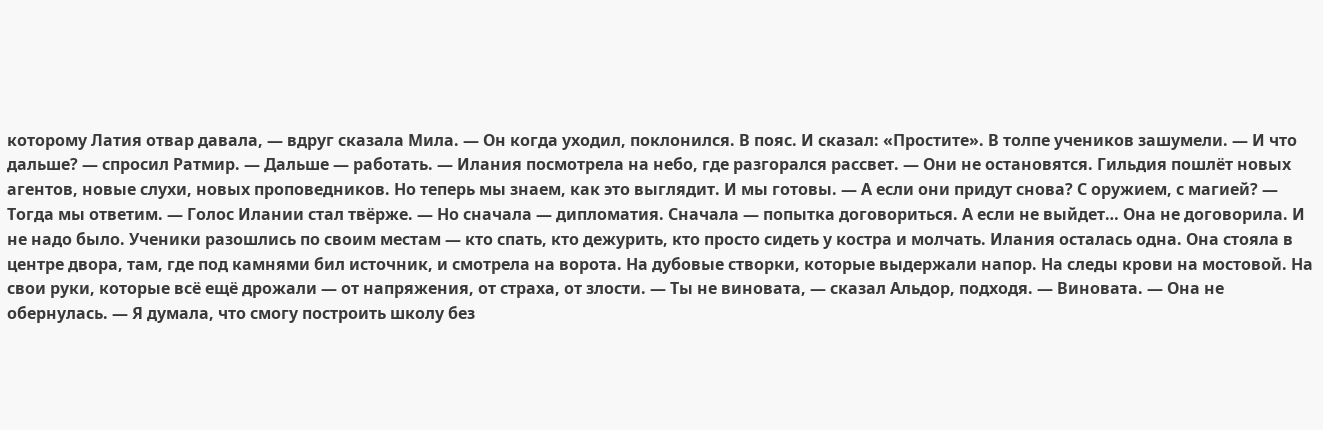которому Латия отвар давала, — вдруг сказала Мила. — Он когда уходил, поклонился. В пояс. И сказал: «Простите». В толпе учеников зашумели. — И что дальше? — спросил Ратмир. — Дальше — работать. — Илания посмотрела на небо, где разгорался рассвет. — Они не остановятся. Гильдия пошлёт новых агентов, новые слухи, новых проповедников. Но теперь мы знаем, как это выглядит. И мы готовы. — А если они придут снова? С оружием, с магией? — Тогда мы ответим. — Голос Илании стал твёрже. — Но сначала — дипломатия. Сначала — попытка договориться. А если не выйдет… Она не договорила. И не надо было. Ученики разошлись по своим местам — кто спать, кто дежурить, кто просто сидеть у костра и молчать. Илания осталась одна. Она стояла в центре двора, там, где под камнями бил источник, и смотрела на ворота. На дубовые створки, которые выдержали напор. На следы крови на мостовой. На свои руки, которые всё ещё дрожали — от напряжения, от страха, от злости. — Ты не виновата, — сказал Альдор, подходя. — Виновата. — Она не обернулась. — Я думала, что смогу построить школу без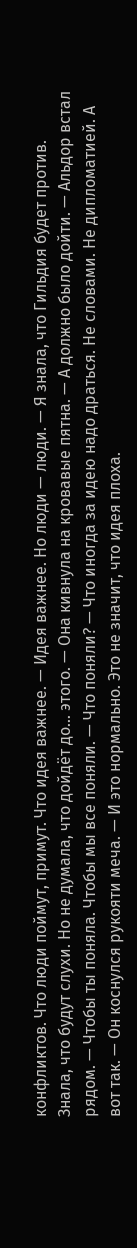конфликтов. Что люди поймут, примут. Что идея важнее. — Идея важнее. Но люди — люди. — Я знала, что Гильдия будет против. Знала, что будут слухи. Но не думала, что дойдёт до… этого. — Она кивнула на кровавые пятна. — А должно было дойти. — Альдор встал рядом. — Чтобы ты поняла. Чтобы мы все поняли. — Что поняли? — Что иногда за идею надо драться. Не словами. Не дипломатией. А вот так. — Он коснулся рукояти меча. — И это нормально. Это не значит, что идея плоха.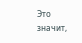Это значит,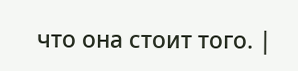что она стоит того. |